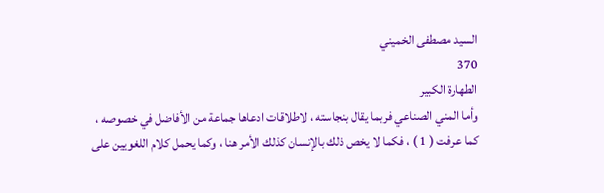السيد مصطفى الخميني
370
الطهارة الكبير
وأما المني الصناعي فربما يقال بنجاسته ، لاطلاقات ادعاها جماعة من الأفاضل في خصوصه ، كما عرفت ( 1 ) ، فكما لا يخص ذلك بالإنسان كذلك الأمر هنا ، وكما يحمل كلام اللغويين على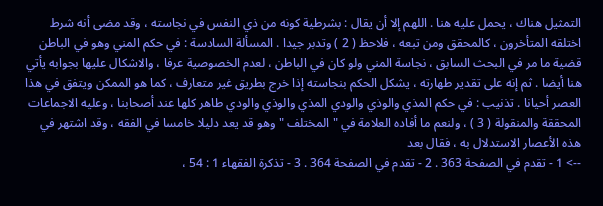التمثيل هناك ، يحمل عليه هنا . اللهم إلا أن يقال : بشرطية كونه من ذي النفس في نجاسته ، وقد مضى أنه شرط اختلقه المتأخرون ، كالمحقق ومن تبعه ، فلاحظ ( 2 ) وتدبر جيدا . المسألة السادسة : في حكم المني وهو في الباطن قضية ما مر في البحث السابق ، نجاسة المني ولو كان في الباطن ، لعدم الخصوصية عرفا ، والاشكال عليها بجوابه يأتي هنا أيضا . ثم إنه على تقدير طهارته ، يشكل الحكم بنجاسته إذا خرج بطريق غير متعارف ، كما هو الممكن ويتفق في هذا العصر أحيانا . تذنيب : في حكم المذي والوذي والودي المذي والوذي والودي طاهر كلها عند أصحابنا ، وعليه الاجماعات المحققة والمنقولة ( 3 ) ، ولنعم ما أفاده العلامة في " المختلف " وهو قد يعد دليلا خامسا في الفقه ، وقد اشتهر في هذه الأعصار الاستدلال به ، فقال بعد
--> 1 - تقدم في الصفحة 363 . 2 - تقدم في الصفحة 364 . 3 - تذكرة الفقهاء 1 : 54 ،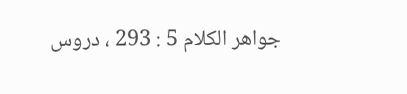جواهر الكلام 5 : 293 ، دروس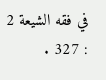في فقه الشيعة 2 : 327 .